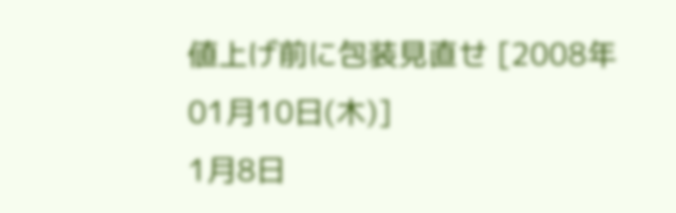値上げ前に包装見直せ [2008年01月10日(木)]
1月8日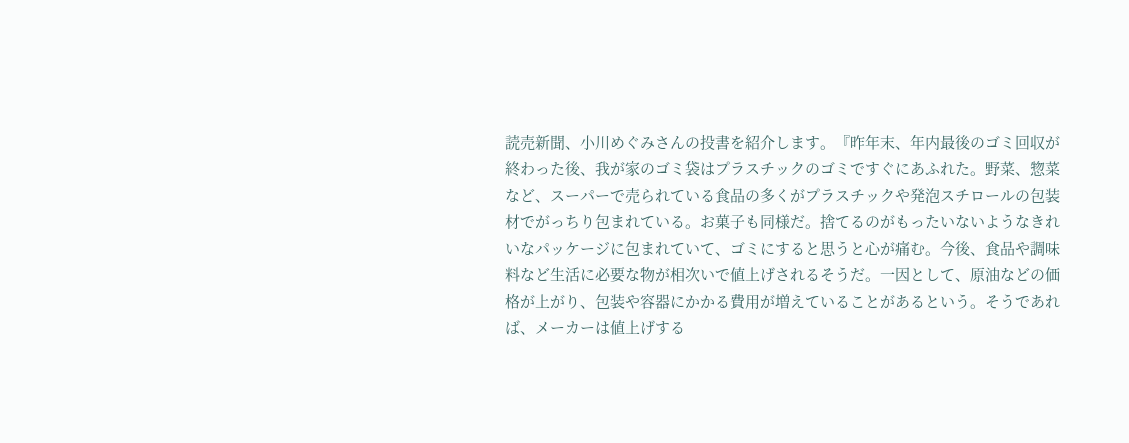読売新聞、小川めぐみさんの投書を紹介します。『昨年末、年内最後のゴミ回収が終わった後、我が家のゴミ袋はプラスチックのゴミですぐにあふれた。野菜、惣菜など、スーパーで売られている食品の多くがプラスチックや発泡スチロールの包装材でがっちり包まれている。お菓子も同様だ。捨てるのがもったいないようなきれいなパッケージに包まれていて、ゴミにすると思うと心が痛む。今後、食品や調味料など生活に必要な物が相次いで値上げされるそうだ。一因として、原油などの価格が上がり、包装や容器にかかる費用が増えていることがあるという。そうであれば、メーカーは値上げする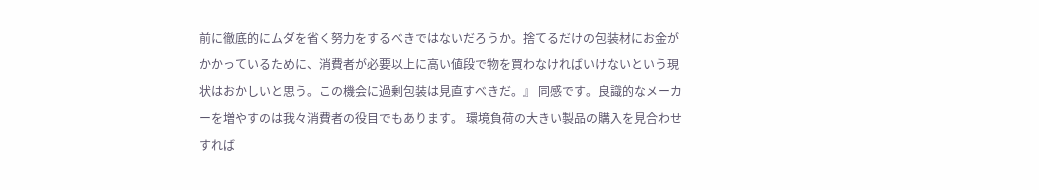前に徹底的にムダを省く努力をするべきではないだろうか。捨てるだけの包装材にお金がかかっているために、消費者が必要以上に高い値段で物を買わなければいけないという現状はおかしいと思う。この機会に過剰包装は見直すべきだ。』 同感です。良識的なメーカーを増やすのは我々消費者の役目でもあります。 環境負荷の大きい製品の購入を見合わせすれば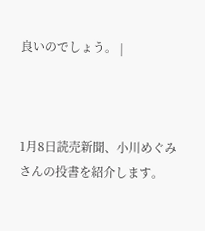良いのでしょう。 |



1月8日読売新聞、小川めぐみさんの投書を紹介します。